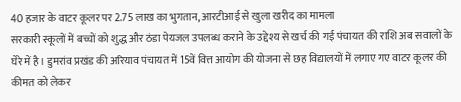40 हजार के वाटर कूलर पर 2.75 लाख का भुगतान, आरटीआई से खुला खरीद का मामला
सरकारी स्कूलों में बच्चों को शुद्ध और ठंडा पेयजल उपलब्ध कराने के उद्देश्य से खर्च की गई पंचायत की राशि अब सवालों के घेरे में है। डुमरांव प्रखंड की अरियाव पंचायत में 15वें वित्त आयोग की योजना से छह विद्यालयों में लगाए गए वाटर कूलर की कीमत को लेकर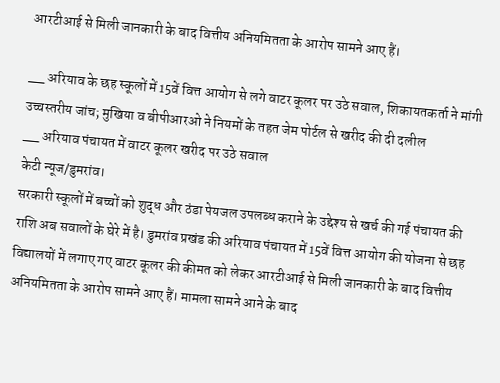आरटीआई से मिली जानकारी के बाद वित्तीय अनियमितता के आरोप सामने आए हैं।

__ अरियाव के छह स्कूलों में 15वें वित्त आयोग से लगे वाटर कूलर पर उठे सवाल, शिकायतकर्ता ने मांगी उच्चस्तरीय जांच; मुखिया व बीपीआरओ ने नियमों के तहत जेम पोर्टल से खरीद की दी दलील
__ अरियाव पंचायत में वाटर कूलर खरीद पर उठे सवाल
केटी न्यूज/डुमरांव।
सरकारी स्कूलों में बच्चों को शुद्ध और ठंडा पेयजल उपलब्ध कराने के उद्देश्य से खर्च की गई पंचायत की राशि अब सवालों के घेरे में है। डुमरांव प्रखंड की अरियाव पंचायत में 15वें वित्त आयोग की योजना से छह विद्यालयों में लगाए गए वाटर कूलर की कीमत को लेकर आरटीआई से मिली जानकारी के बाद वित्तीय अनियमितता के आरोप सामने आए हैं। मामला सामने आने के बाद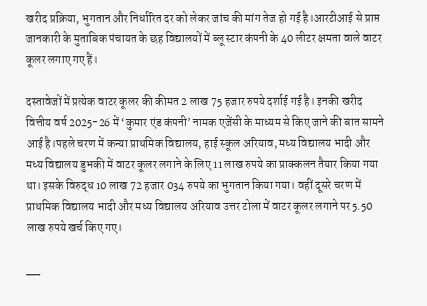खरीद प्रक्रिया, भुगतान और निर्धारित दर को लेकर जांच की मांग तेज हो गई है।आरटीआई से प्राप्त जानकारी के मुताबिक पंचायत के छह विद्यालयों में ब्लू स्टार कंपनी के 40 लीटर क्षमता वाले वाटर कूलर लगाए गए हैं।

दस्तावेजों में प्रत्येक वाटर कूलर की कीमत 2 लाख 75 हजार रुपये दर्शाई गई है। इनकी खरीद वित्तीय वर्ष 2025-26 में ‘कुमार एंड कंपनी’ नामक एजेंसी के माध्यम से किए जाने की बात सामने आई है।पहले चरण में कन्या प्राथमिक विद्यालय, हाई स्कूल अरियाव, मध्य विद्यालय भादी और मध्य विद्यालय डुभकी में वाटर कूलर लगाने के लिए 11 लाख रुपये का प्राक्कलन तैयार किया गया था। इसके विरुद्ध 10 लाख 72 हजार 034 रुपये का भुगतान किया गया। वहीं दूसरे चरण में प्राथमिक विद्यालय भादी और मध्य विद्यालय अरियाव उत्तर टोला में वाटर कूलर लगाने पर 5.50 लाख रुपये खर्च किए गए।

__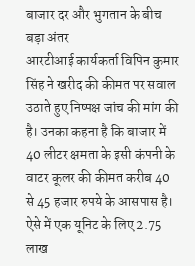बाजार दर और भुगतान के बीच बड़ा अंतर
आरटीआई कार्यकर्ता विपिन कुमार सिंह ने खरीद की कीमत पर सवाल उठाते हुए निष्पक्ष जांच की मांग की है। उनका कहना है कि बाजार में 40 लीटर क्षमता के इसी कंपनी के वाटर कूलर की कीमत करीब 40 से 45 हजार रुपये के आसपास है। ऐसे में एक यूनिट के लिए 2.75 लाख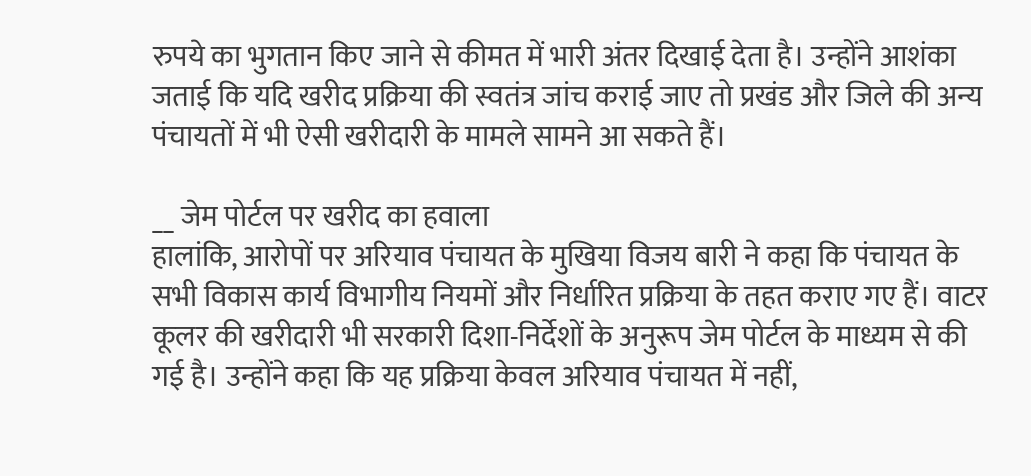रुपये का भुगतान किए जाने से कीमत में भारी अंतर दिखाई देता है। उन्होंने आशंका जताई कि यदि खरीद प्रक्रिया की स्वतंत्र जांच कराई जाए तो प्रखंड और जिले की अन्य पंचायतों में भी ऐसी खरीदारी के मामले सामने आ सकते हैं।

__ जेम पोर्टल पर खरीद का हवाला
हालांकि, आरोपों पर अरियाव पंचायत के मुखिया विजय बारी ने कहा कि पंचायत के सभी विकास कार्य विभागीय नियमों और निर्धारित प्रक्रिया के तहत कराए गए हैं। वाटर कूलर की खरीदारी भी सरकारी दिशा-निर्देशों के अनुरूप जेम पोर्टल के माध्यम से की गई है। उन्होंने कहा कि यह प्रक्रिया केवल अरियाव पंचायत में नहीं,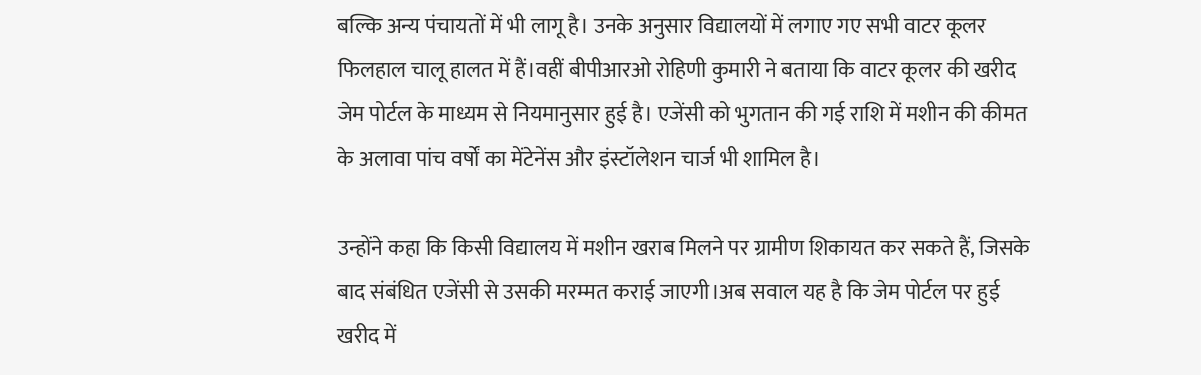बल्कि अन्य पंचायतों में भी लागू है। उनके अनुसार विद्यालयों में लगाए गए सभी वाटर कूलर फिलहाल चालू हालत में हैं।वहीं बीपीआरओ रोहिणी कुमारी ने बताया कि वाटर कूलर की खरीद जेम पोर्टल के माध्यम से नियमानुसार हुई है। एजेंसी को भुगतान की गई राशि में मशीन की कीमत के अलावा पांच वर्षों का मेंटेनेंस और इंस्टॉलेशन चार्ज भी शामिल है।

उन्होंने कहा कि किसी विद्यालय में मशीन खराब मिलने पर ग्रामीण शिकायत कर सकते हैं, जिसके बाद संबंधित एजेंसी से उसकी मरम्मत कराई जाएगी।अब सवाल यह है कि जेम पोर्टल पर हुई खरीद में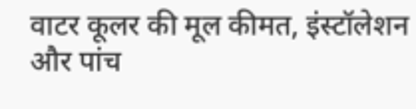वाटर कूलर की मूल कीमत, इंस्टॉलेशन और पांच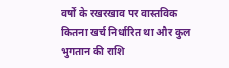वर्षों के रखरखाव पर वास्तविक कितना खर्च निर्धारित था और कुल भुगतान की राशि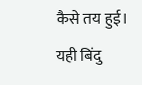कैसे तय हुई। यही बिंदु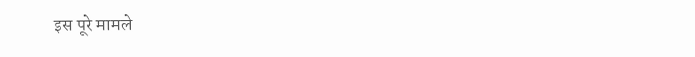इस पूरे मामले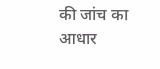की जांच का आधार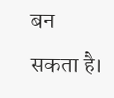बन सकता है।